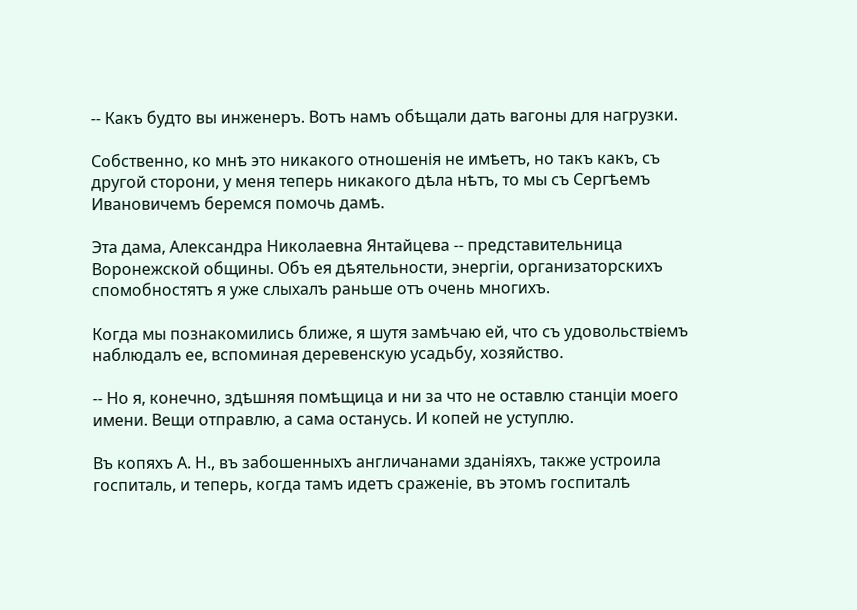-- Какъ будто вы инженеръ. Вотъ намъ обѣщали дать вагоны для нагрузки.

Собственно, ко мнѣ это никакого отношенія не имѣетъ, но такъ какъ, съ другой сторони, у меня теперь никакого дѣла нѣтъ, то мы съ Сергѣемъ Ивановичемъ беремся помочь дамѣ.

Эта дама, Александра Николаевна Янтайцева -- представительница Воронежской общины. Объ ея дѣятельности, энергіи, организаторскихъ спомобностятъ я уже слыхалъ раньше отъ очень многихъ.

Когда мы познакомились ближе, я шутя замѣчаю ей, что съ удовольствіемъ наблюдалъ ее, вспоминая деревенскую усадьбу, хозяйство.

-- Но я, конечно, здѣшняя помѣщица и ни за что не оставлю станціи моего имени. Вещи отправлю, а сама останусь. И копей не уступлю.

Въ копяхъ А. Н., въ забошенныхъ англичанами зданіяхъ, также устроила госпиталь, и теперь, когда тамъ идетъ сраженіе, въ этомъ госпиталѣ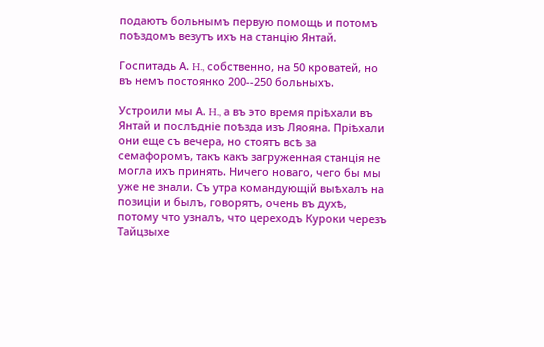подаютъ больнымъ первую помощь и потомъ поѣздомъ везутъ ихъ на станцію Янтай.

Госпитадь А. H., собственно, на 50 кроватей, но въ немъ постоянко 200--250 больныхъ.

Устроили мы А. H., а въ это время пріѣхали въ Янтай и послѣдніе поѣзда изъ Ляояна. Пріѣхали они еще съ вечера, но стоятъ всѣ за семафоромъ, такъ какъ загруженная станція не могла ихъ принять. Ничего новаго, чего бы мы уже не знали. Съ утра командующій выѣхалъ на позиціи и былъ, говорятъ, очень въ духѣ, потому что узналъ, что цереходъ Куроки черезъ Тайцзыхе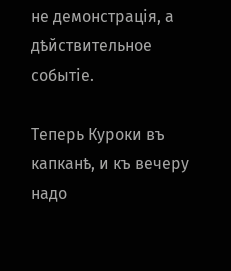не демонстрація, а дѣйствительное событіе.

Теперь Куроки въ капканѣ, и къ вечеру надо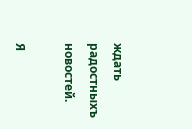ждать радостныхъ новостей.

Я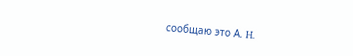сообщаю это А. H.